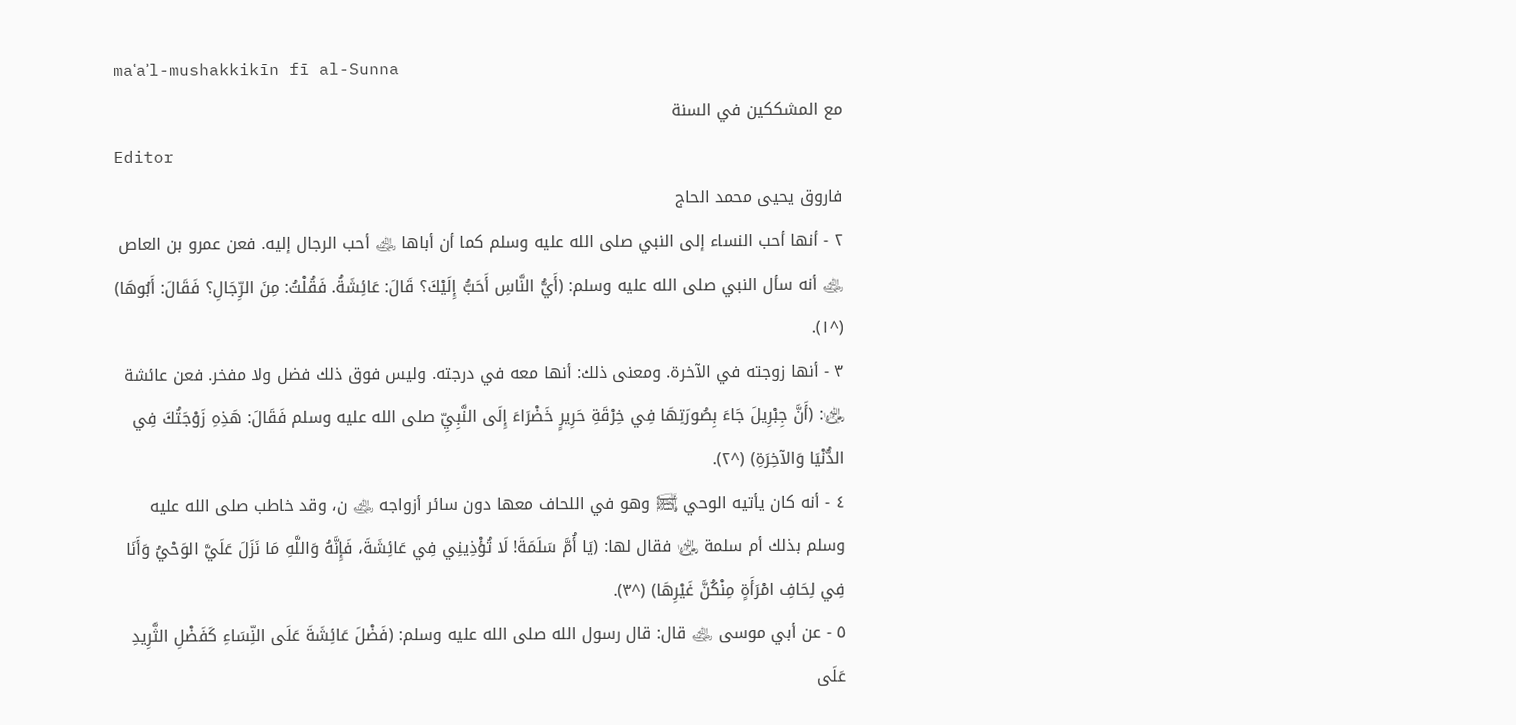maʿaʾl-mushakkikīn fī al-Sunna
مع المشككين في السنة
Editor
فاروق يحيى محمد الحاج
٢ - أنها أحب النساء إلى النبي صلى الله عليه وسلم كما أن أباها ﵁ أحب الرجال إليه. فعن عمرو بن العاص ﵁ أنه سأل النبي صلى الله عليه وسلم: (أَيُّ النَّاسِ أَحَبُّ إِلَيْكَ؟ قَالَ: عَائِشَةُ. فَقُلْتُ: مِنَ الرِّجَالِ؟ فَقَالَ: أَبُوهَا) (^١).
٣ - أنها زوجته في الآخرة. ومعنى ذلك: أنها معه في درجته. وليس فوق ذلك فضل ولا مفخر. فعن عائشة ﵂: (أَنَّ جِبْرِيلَ جَاءَ بِصُورَتِهَا فِي خِرْقَةِ حَرِيرٍ خَضْرَاءَ إِلَى النَّبِيِّ صلى الله عليه وسلم فَقَالَ: هَذِهِ زَوْجَتُكَ فِي الدُّنْيَا وَالآخِرَةِ) (^٢).
٤ - أنه كان يأتيه الوحي ﵊ وهو في اللحاف معها دون سائر أزواجه ﵁ ن، وقد خاطب صلى الله عليه وسلم بذلك أم سلمة ﵂ فقال لها: (يَا أُمَّ سَلَمَةَ! لَا تُؤْذِينِي فِي عَائِشَةَ، فَإِنَّهُ وَاللَّهِ مَا نَزَلَ عَلَيَّ الوَحْيُ وَأَنَا فِي لِحَافِ امْرَأَةٍ مِنْكُنَّ غَيْرِهَا) (^٣).
٥ - عن أبي موسى ﵁ قال: قال رسول الله صلى الله عليه وسلم: (فَضْلَ عَائِشَةَ عَلَى النِّسَاءِ كَفَضْلِ الثَّرِيدِ عَلَى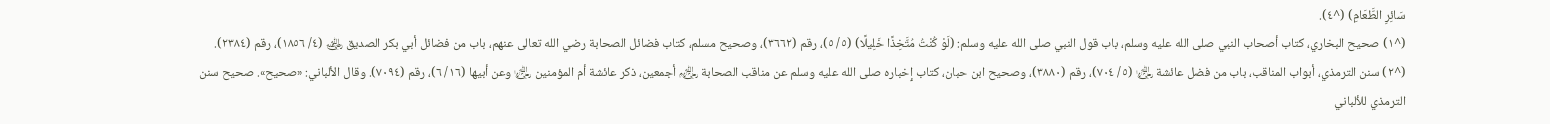سَائِرِ الطَّعَامِ) (^٤).
(^١) صحيح البخاري، كتاب أصحاب النبي صلى الله عليه وسلم، باب قول النبي صلى الله عليه وسلم: (لَوْ كُنْتُ مُتَّخِذًا خَلِيلًا) (٥/ ٥)، رقم (٣٦٦٢)، وصحيح مسلم، كتاب فضائل الصحابة رضي الله تعالى عنهم، باب من فضائل أبي بكر الصديق ﵁ (٤/ ١٨٥٦)، رقم (٢٣٨٤).
(^٢) سنن الترمذي، أبواب المناقب، باب من فضل عائشة ﵂ (٥/ ٧٠٤)، رقم (٣٨٨٠)، وصحيح ابن حبان، كتاب إِخباره صلى الله عليه وسلم عن مناقب الصحابة ﵃ أجمعين، ذكر عائشة أم المؤمنين ﵂ وعن أبيها (١٦/ ٦)، رقم (٧٠٩٤). وقال الألباني: «صحيح». صحيح سنن الترمذي للألباني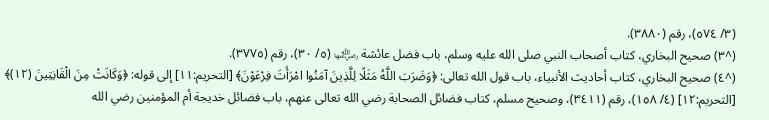(٣/ ٥٧٤)، رقم (٣٨٨٠).
(^٣) صحيح البخاري، كتاب أصحاب النبي صلى الله عليه وسلم، باب فضل عائشة ﵂ (٥/ ٣٠)، رقم (٣٧٧٥).
(^٤) صحيح البخاري، كتاب أحاديث الأنبياء، باب قول الله تعالى: ﴿وَضَرَبَ اللَّهُ مَثَلًا لِلَّذِينَ آمَنُوا امْرَأَتَ فِرْعَوْنَ﴾ [التحريم:١١] إلى قوله: ﴿وَكَانَتْ مِنَ الْقَانِتِينَ (١٢)﴾ [التحريم:١٢] (٤/ ١٥٨)، رقم (٣٤١١)، وصحيح مسلم، كتاب فضائل الصحابة رضي الله تعالى عنهم، باب فضائل خديجة أم المؤمنين رضي الله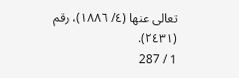تعالى عنها (٤/ ١٨٨٦)، رقم (٢٤٣١).
1 / 287